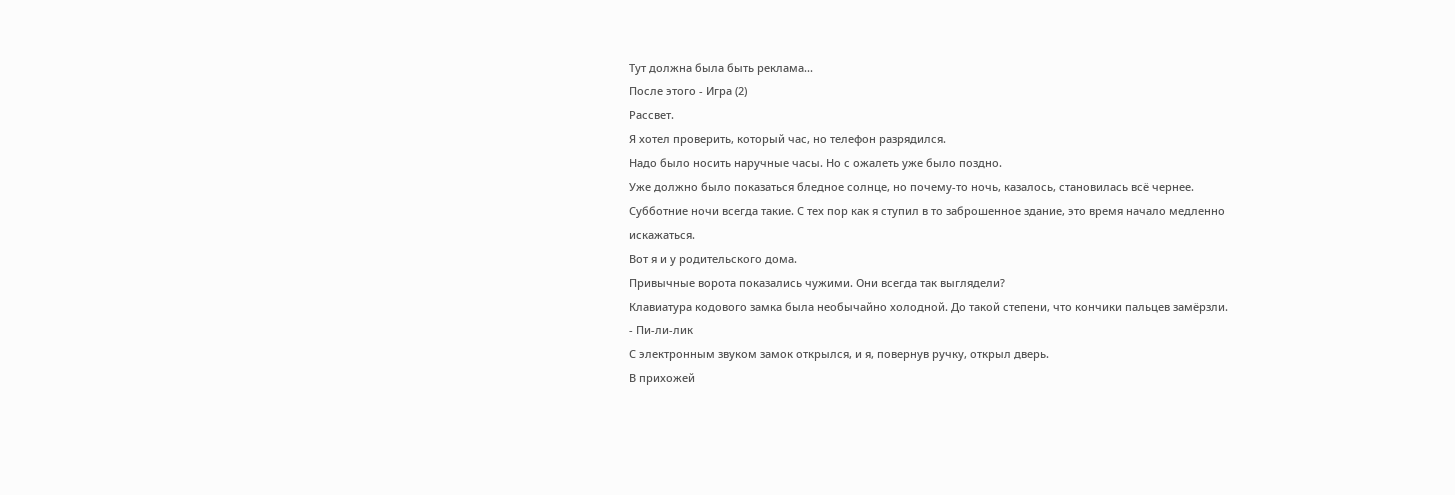Тут должна была быть реклама...
После этого - Игра (2)
Рассвет.
Я хотел проверить, который час, но телефон разрядился.
Надо было носить наручные часы. Но с ожалеть уже было поздно.
Уже должно было показаться бледное солнце, но почему-то ночь, казалось, становилась всё чернее.
Субботние ночи всегда такие. С тех пор как я ступил в то заброшенное здание, это время начало медленно искажаться.
Вот я и у родительского дома.
Привычные ворота показались чужими. Они всегда так выглядели?
Клавиатура кодового замка была необычайно холодной. До такой степени, что кончики пальцев замёрзли.
- Пи-ли-лик
С электронным звуком замок открылся, и я, повернув ручку, открыл дверь.
В прихожей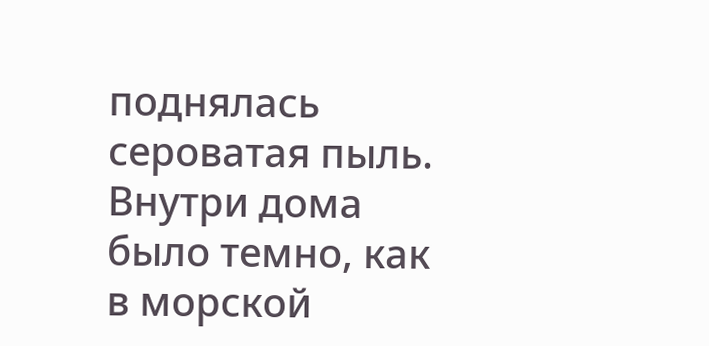поднялась сероватая пыль.
Внутри дома было темно, как в морской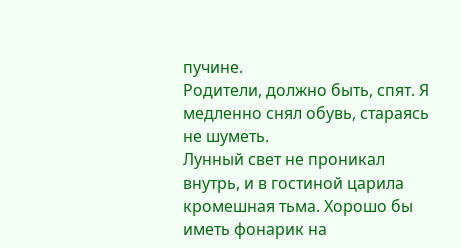пучине.
Родители, должно быть, спят. Я медленно снял обувь, стараясь не шуметь.
Лунный свет не проникал внутрь, и в гостиной царила кромешная тьма. Хорошо бы иметь фонарик на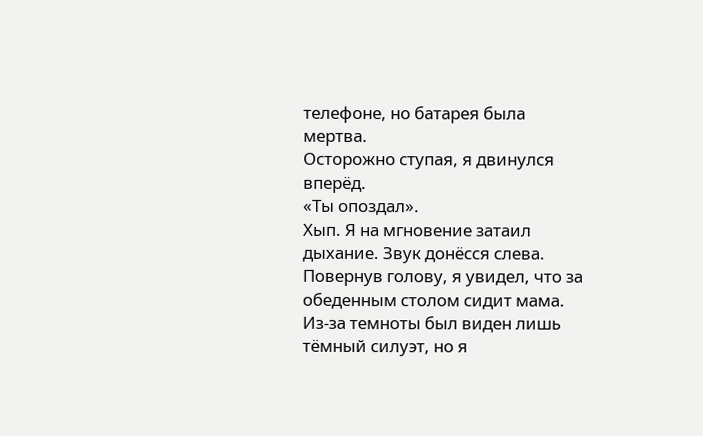телефоне, но батарея была мертва.
Осторожно ступая, я двинулся вперёд.
«Ты опоздал».
Хып. Я на мгновение затаил дыхание. Звук донёсся слева.
Повернув голову, я увидел, что за обеденным столом сидит мама.
Из-за темноты был виден лишь тёмный силуэт, но я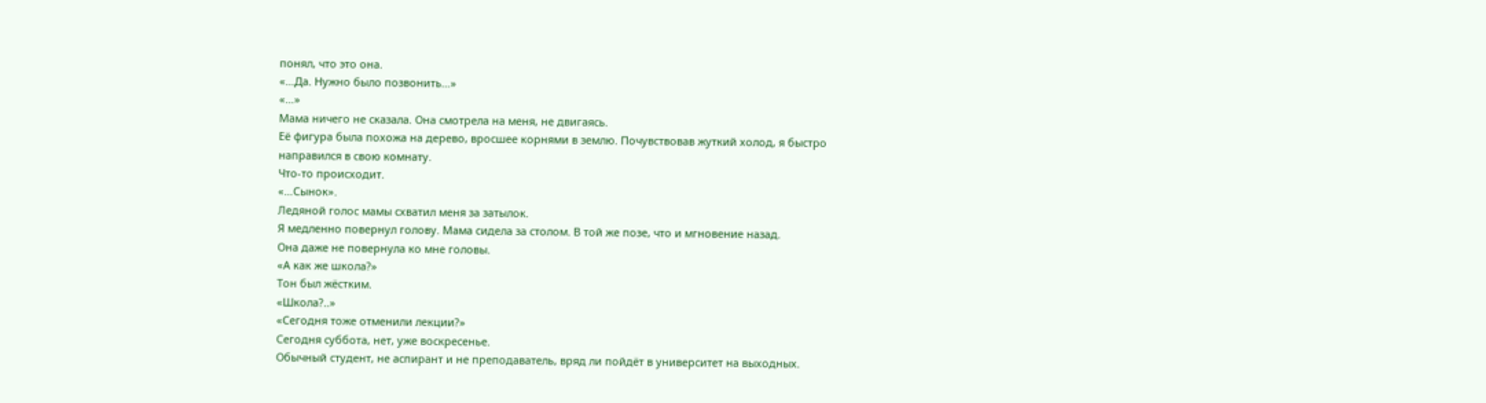понял, что это она.
«…Да. Нужно было позвонить…»
«…»
Мама ничего не сказала. Она смотрела на меня, не двигаясь.
Её фигура была похожа на дерево, вросшее корнями в землю. Почувствовав жуткий холод, я быстро направился в свою комнату.
Что-то происходит.
«…Сынок».
Ледяной голос мамы схватил меня за затылок.
Я медленно повернул голову. Мама сидела за столом. В той же позе, что и мгновение назад.
Она даже не повернула ко мне головы.
«А как же школа?»
Тон был жёстким.
«Школа?..»
«Сегодня тоже отменили лекции?»
Сегодня суббота, нет, уже воскресенье.
Обычный студент, не аспирант и не преподаватель, вряд ли пойдёт в университет на выходных.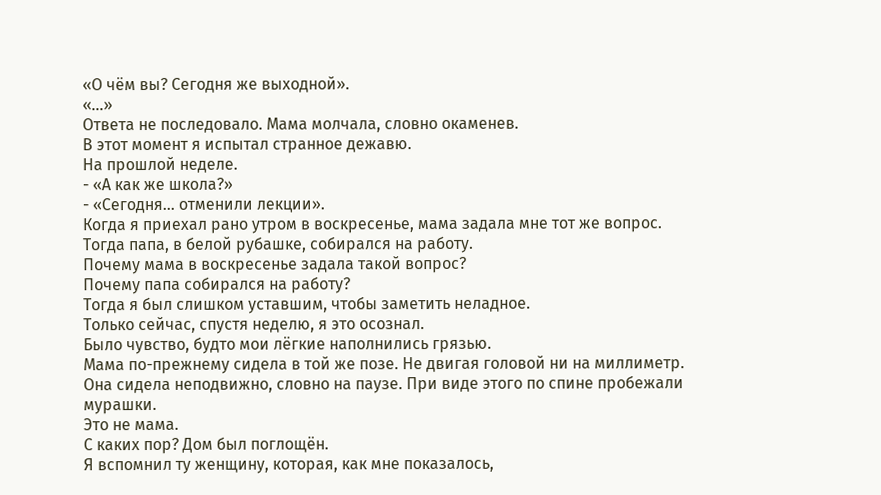«О чём вы? Сегодня же выходной».
«…»
Ответа не последовало. Мама молчала, словно окаменев.
В этот момент я испытал странное дежавю.
На прошлой неделе.
- «А как же школа?»
- «Сегодня… отменили лекции».
Когда я приехал рано утром в воскресенье, мама задала мне тот же вопрос.
Тогда папа, в белой рубашке, собирался на работу.
Почему мама в воскресенье задала такой вопрос?
Почему папа собирался на работу?
Тогда я был слишком уставшим, чтобы заметить неладное.
Только сейчас, спустя неделю, я это осознал.
Было чувство, будто мои лёгкие наполнились грязью.
Мама по-прежнему сидела в той же позе. Не двигая головой ни на миллиметр.
Она сидела неподвижно, словно на паузе. При виде этого по спине пробежали мурашки.
Это не мама.
С каких пор? Дом был поглощён.
Я вспомнил ту женщину, которая, как мне показалось,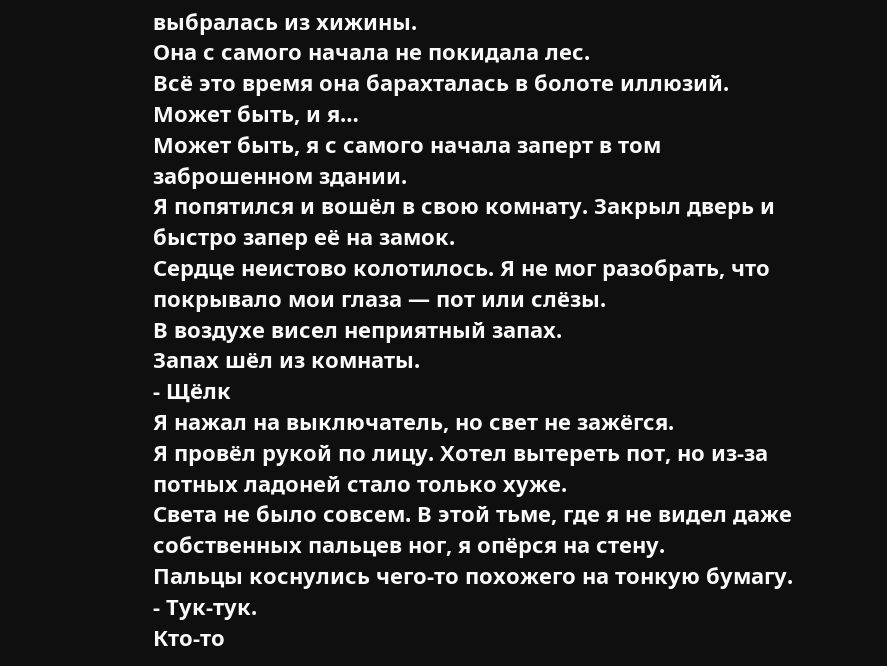выбралась из хижины.
Она с самого начала не покидала лес.
Всё это время она барахталась в болоте иллюзий.
Может быть, и я…
Может быть, я с самого начала заперт в том заброшенном здании.
Я попятился и вошёл в свою комнату. Закрыл дверь и быстро запер её на замок.
Сердце неистово колотилось. Я не мог разобрать, что покрывало мои глаза — пот или слёзы.
В воздухе висел неприятный запах.
Запах шёл из комнаты.
- Щёлк
Я нажал на выключатель, но свет не зажёгся.
Я провёл рукой по лицу. Хотел вытереть пот, но из-за потных ладоней стало только хуже.
Света не было совсем. В этой тьме, где я не видел даже собственных пальцев ног, я опёрся на стену.
Пальцы коснулись чего-то похожего на тонкую бумагу.
- Тук-тук.
Кто-то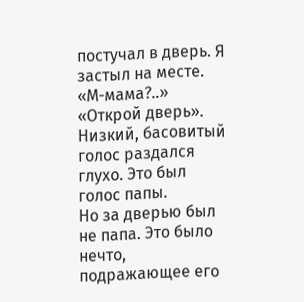постучал в дверь. Я застыл на месте.
«М-мама?..»
«Открой дверь».
Низкий, басовитый голос раздался глухо. Это был голос папы.
Но за дверью был не папа. Это было нечто, подражающее его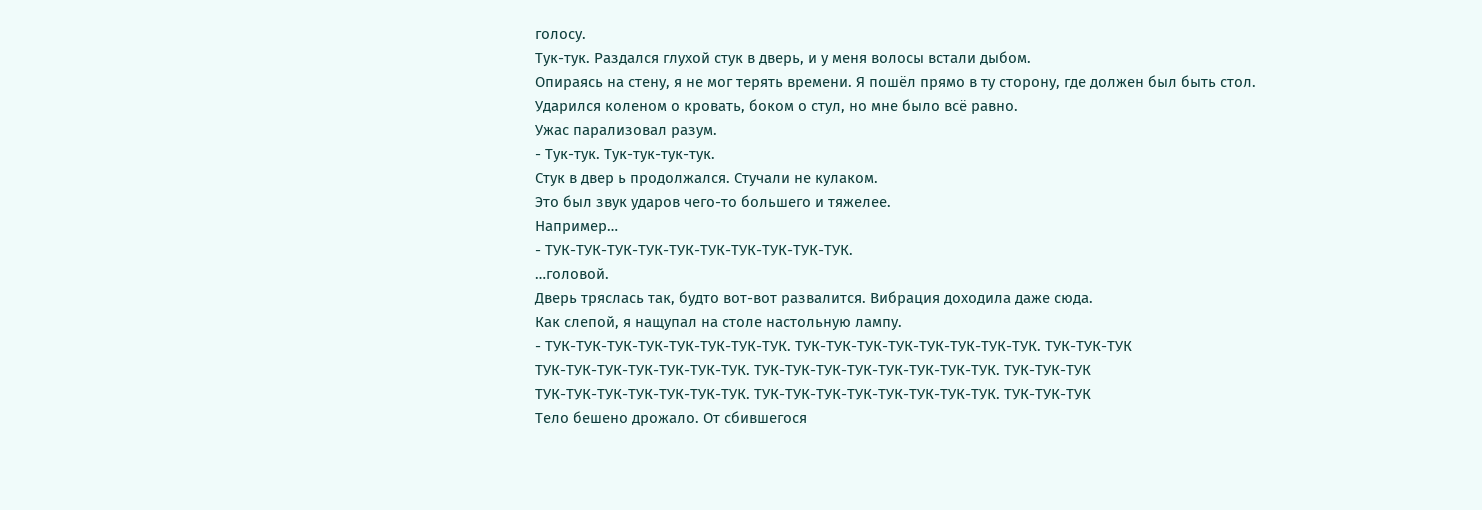голосу.
Тук-тук. Раздался глухой стук в дверь, и у меня волосы встали дыбом.
Опираясь на стену, я не мог терять времени. Я пошёл прямо в ту сторону, где должен был быть стол.
Ударился коленом о кровать, боком о стул, но мне было всё равно.
Ужас парализовал разум.
- Тук-тук. Тук-тук-тук-тук.
Стук в двер ь продолжался. Стучали не кулаком.
Это был звук ударов чего-то большего и тяжелее.
Например…
- ТУК-ТУК-ТУК-ТУК-ТУК-ТУК-ТУК-ТУК-ТУК-ТУК.
…головой.
Дверь тряслась так, будто вот-вот развалится. Вибрация доходила даже сюда.
Как слепой, я нащупал на столе настольную лампу.
- ТУК-ТУК-ТУК-ТУК-ТУК-ТУК-ТУК-ТУК. ТУК-ТУК-ТУК-ТУК-ТУК-ТУК-ТУК-ТУК. ТУК-ТУК-ТУК
ТУК-ТУК-ТУК-ТУК-ТУК-ТУК-ТУК. ТУК-ТУК-ТУК-ТУК-ТУК-ТУК-ТУК-ТУК. ТУК-ТУК-ТУК
ТУК-ТУК-ТУК-ТУК-ТУК-ТУК-ТУК. ТУК-ТУК-ТУК-ТУК-ТУК-ТУК-ТУК-ТУК. ТУК-ТУК-ТУК
Тело бешено дрожало. От сбившегося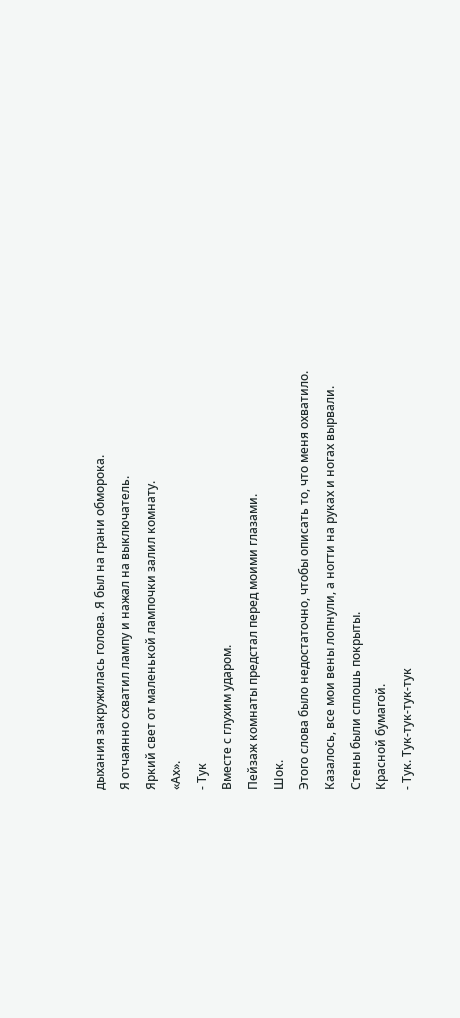дыхания закружилась голова. Я был на грани обморока.
Я отчаянно схватил лампу и нажал на выключатель.
Яркий свет от маленькой лампочки залил комнату.
«Ах».
- Тук
Вместе с глухим ударом.
Пейзаж комнаты предстал перед моими глазами.
Шок.
Этого слова было недостаточно, чтобы описать то, что меня охватило.
Казалось, все мои вены лопнули, а ногти на руках и ногах вырвали.
Стены были сплошь покрыты.
Красной бумагой.
- Тук. Тук-тук-тук-тук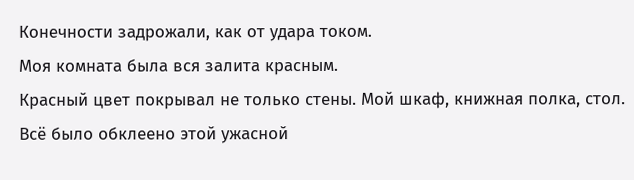Конечности задрожали, как от удара током.
Моя комната была вся залита красным.
Красный цвет покрывал не только стены. Мой шкаф, книжная полка, стол.
Всё было обклеено этой ужасной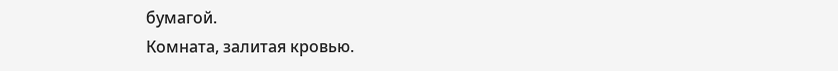бумагой.
Комната, залитая кровью.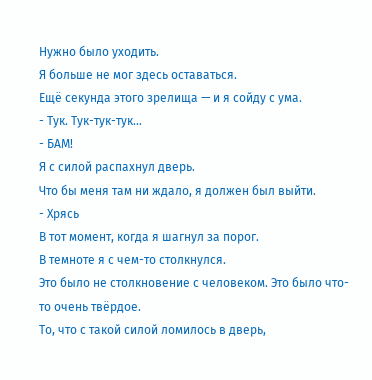Нужно было уходить.
Я больше не мог здесь оставаться.
Ещё секунда этого зрелища — и я сойду с ума.
- Тук. Тук-тук-тук…
- БАМ!
Я с силой распахнул дверь.
Что бы меня там ни ждало, я должен был выйти.
- Хрясь
В тот момент, когда я шагнул за порог.
В темноте я с чем-то столкнулся.
Это было не столкновение с человеком. Это было что-то очень твёрдое.
То, что с такой силой ломилось в дверь,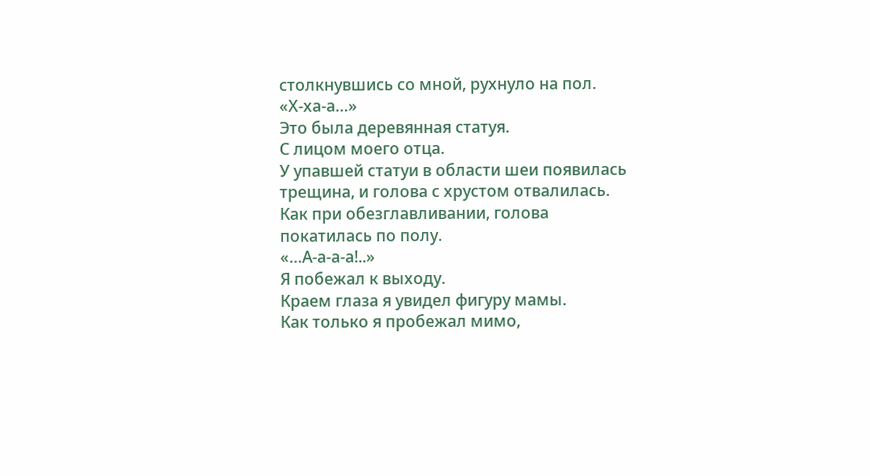столкнувшись со мной, рухнуло на пол.
«Х-ха-а…»
Это была деревянная статуя.
С лицом моего отца.
У упавшей статуи в области шеи появилась трещина, и голова с хрустом отвалилась.
Как при обезглавливании, голова покатилась по полу.
«…А-а-а-а!..»
Я побежал к выходу.
Краем глаза я увидел фигуру мамы.
Как только я пробежал мимо,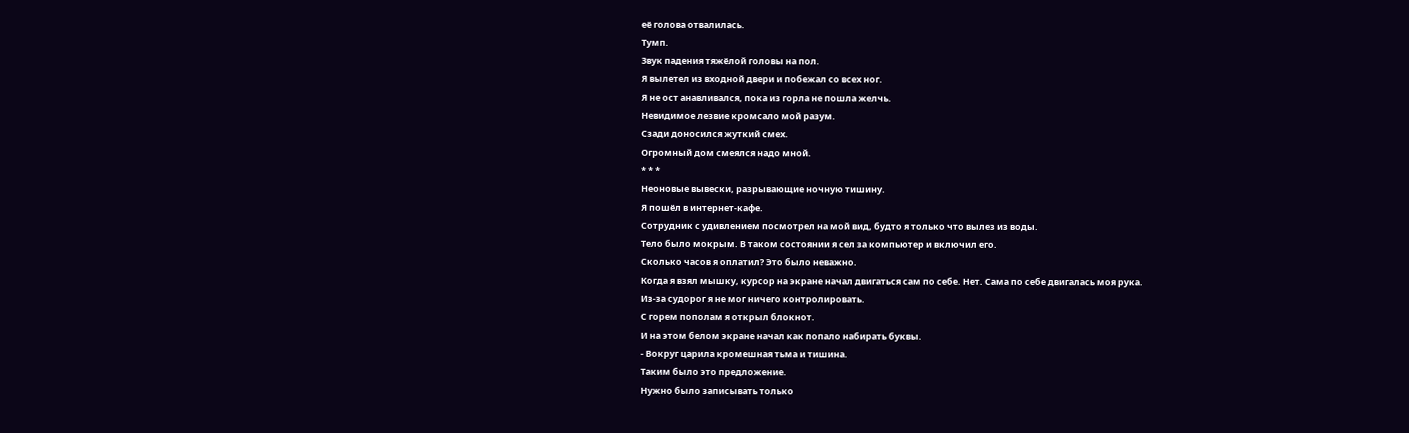её голова отвалилась.
Тумп.
Звук падения тяжёлой головы на пол.
Я вылетел из входной двери и побежал со всех ног.
Я не ост анавливался, пока из горла не пошла желчь.
Невидимое лезвие кромсало мой разум.
Сзади доносился жуткий смех.
Огромный дом смеялся надо мной.
* * *
Неоновые вывески, разрывающие ночную тишину.
Я пошёл в интернет-кафе.
Сотрудник с удивлением посмотрел на мой вид, будто я только что вылез из воды.
Тело было мокрым. В таком состоянии я сел за компьютер и включил его.
Сколько часов я оплатил? Это было неважно.
Когда я взял мышку, курсор на экране начал двигаться сам по себе. Нет. Сама по себе двигалась моя рука.
Из-за судорог я не мог ничего контролировать.
С горем пополам я открыл блокнот.
И на этом белом экране начал как попало набирать буквы.
- Вокруг царила кромешная тьма и тишина.
Таким было это предложение.
Нужно было записывать только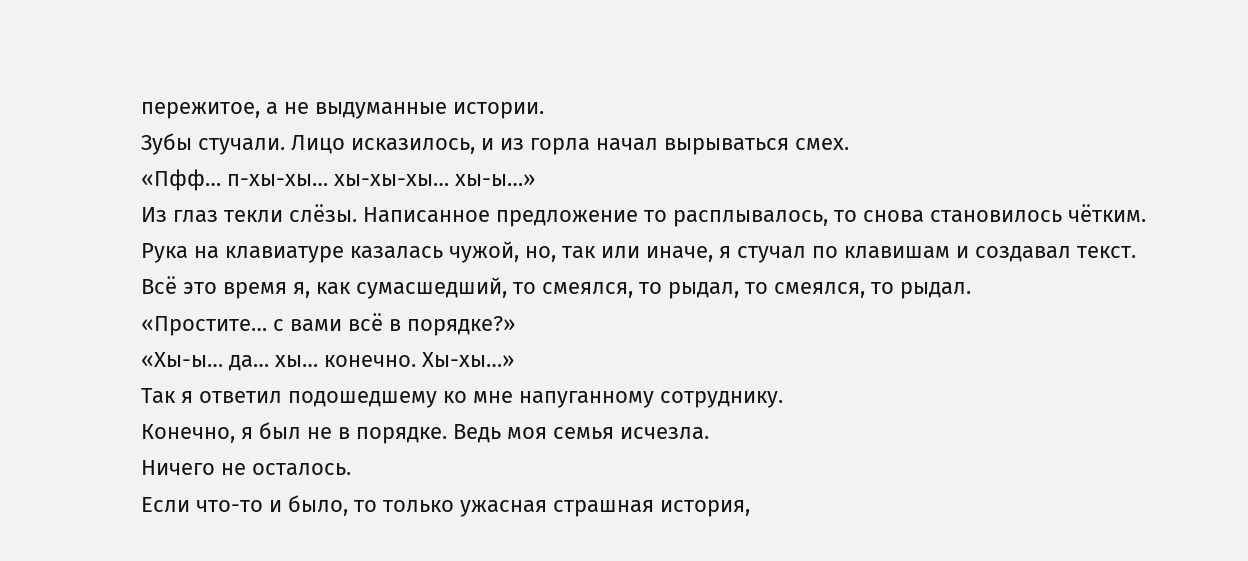пережитое, а не выдуманные истории.
Зубы стучали. Лицо исказилось, и из горла начал вырываться смех.
«Пфф… п-хы-хы… хы-хы-хы… хы-ы…»
Из глаз текли слёзы. Написанное предложение то расплывалось, то снова становилось чётким.
Рука на клавиатуре казалась чужой, но, так или иначе, я стучал по клавишам и создавал текст.
Всё это время я, как сумасшедший, то смеялся, то рыдал, то смеялся, то рыдал.
«Простите… с вами всё в порядке?»
«Хы-ы… да… хы… конечно. Хы-хы…»
Так я ответил подошедшему ко мне напуганному сотруднику.
Конечно, я был не в порядке. Ведь моя семья исчезла.
Ничего не осталось.
Если что-то и было, то только ужасная страшная история,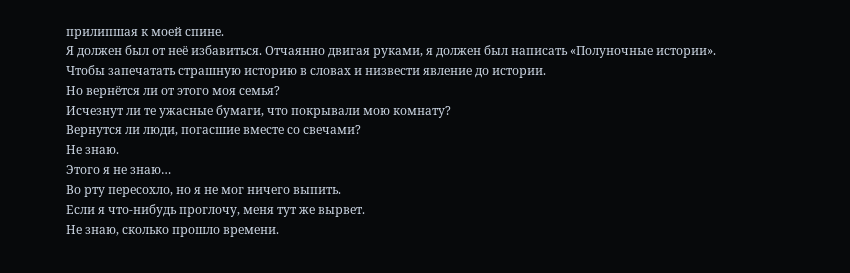прилипшая к моей спине.
Я должен был от неё избавиться. Отчаянно двигая руками, я должен был написать «Полуночные истории».
Чтобы запечатать страшную историю в словах и низвести явление до истории.
Но вернётся ли от этого моя семья?
Исчезнут ли те ужасные бумаги, что покрывали мою комнату?
Вернутся ли люди, погасшие вместе со свечами?
Не знаю.
Этого я не знаю…
Во рту пересохло, но я не мог ничего выпить.
Если я что-нибудь проглочу, меня тут же вырвет.
Не знаю, сколько прошло времени.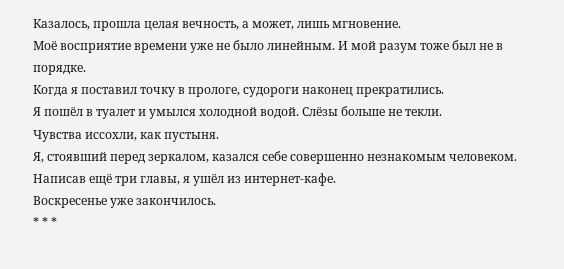Казалось, прошла целая вечность, а может, лишь мгновение.
Моё восприятие времени уже не было линейным. И мой разум тоже был не в порядке.
Когда я поставил точку в прологе, судороги наконец прекратились.
Я пошёл в туалет и умылся холодной водой. Слёзы больше не текли.
Чувства иссохли, как пустыня.
Я, стоявший перед зеркалом, казался себе совершенно незнакомым человеком.
Написав ещё три главы, я ушёл из интернет-кафе.
Воскресенье уже закончилось.
* * *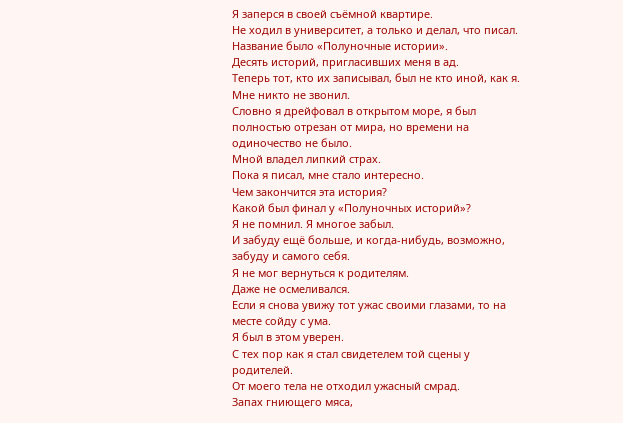Я заперся в своей съёмной квартире.
Не ходил в университет, а только и делал, что писал.
Название было «Полуночные истории».
Десять историй, пригласивших меня в ад.
Теперь тот, кто их записывал, был не кто иной, как я.
Мне никто не звонил.
Словно я дрейфовал в открытом море, я был полностью отрезан от мира, но времени на одиночество не было.
Мной владел липкий страх.
Пока я писал, мне стало интересно.
Чем закончится эта история?
Какой был финал у «Полуночных историй»?
Я не помнил. Я многое забыл.
И забуду ещё больше, и когда-нибудь, возможно, забуду и самого себя.
Я не мог вернуться к родителям.
Даже не осмеливался.
Если я снова увижу тот ужас своими глазами, то на месте сойду с ума.
Я был в этом уверен.
С тех пор как я стал свидетелем той сцены у родителей.
От моего тела не отходил ужасный смрад.
Запах гниющего мяса,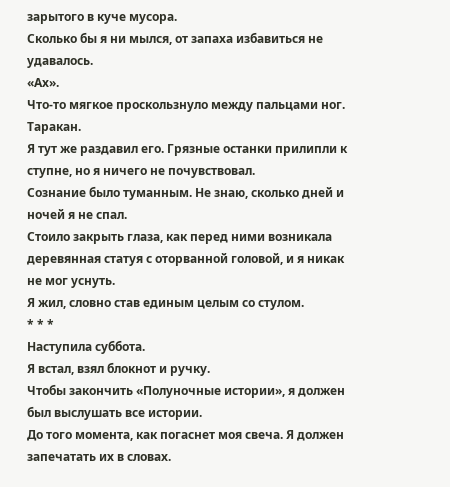зарытого в куче мусора.
Сколько бы я ни мылся, от запаха избавиться не удавалось.
«Ах».
Что-то мягкое проскользнуло между пальцами ног. Таракан.
Я тут же раздавил его. Грязные останки прилипли к ступне, но я ничего не почувствовал.
Сознание было туманным. Не знаю, сколько дней и ночей я не спал.
Стоило закрыть глаза, как перед ними возникала деревянная статуя с оторванной головой, и я никак не мог уснуть.
Я жил, словно став единым целым со стулом.
* * *
Наступила суббота.
Я встал, взял блокнот и ручку.
Чтобы закончить «Полуночные истории», я должен был выслушать все истории.
До того момента, как погаснет моя свеча. Я должен запечатать их в словах.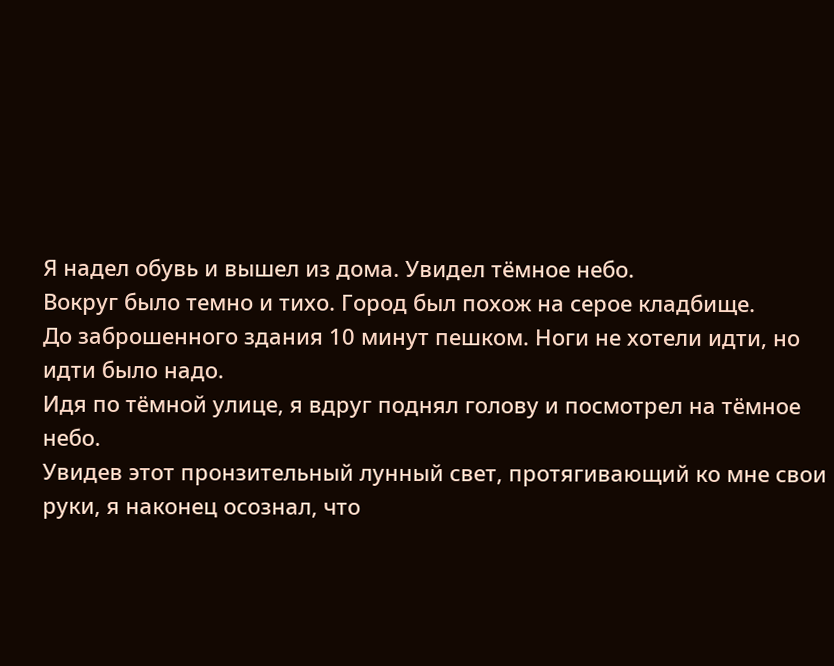Я надел обувь и вышел из дома. Увидел тёмное небо.
Вокруг было темно и тихо. Город был похож на серое кладбище.
До заброшенного здания 10 минут пешком. Ноги не хотели идти, но идти было надо.
Идя по тёмной улице, я вдруг поднял голову и посмотрел на тёмное небо.
Увидев этот пронзительный лунный свет, протягивающий ко мне свои руки, я наконец осознал, что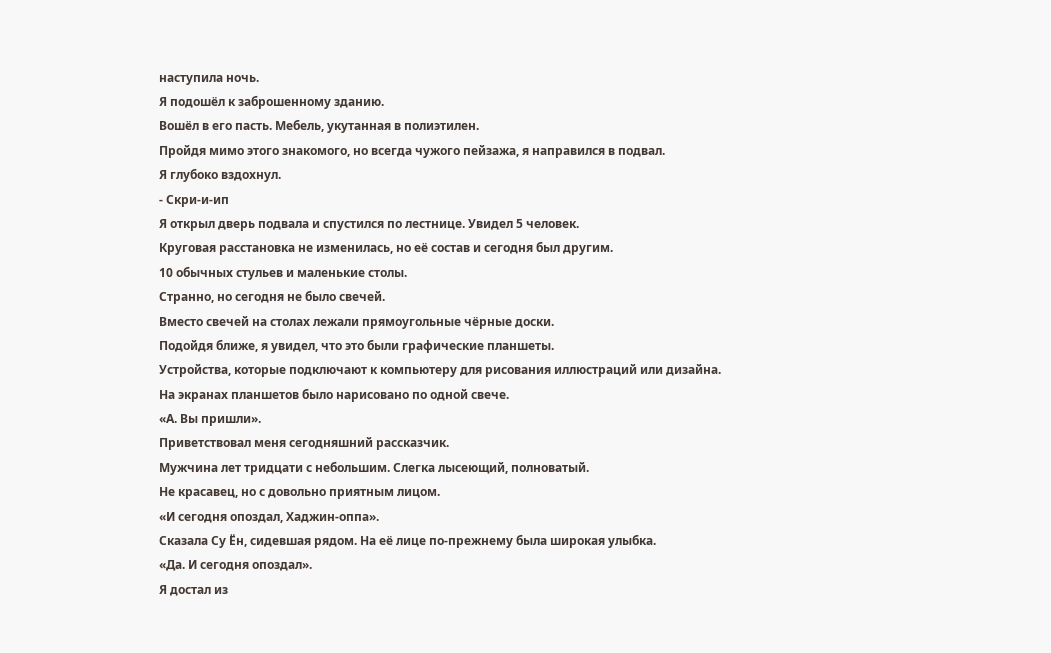наступила ночь.
Я подошёл к заброшенному зданию.
Вошёл в его пасть. Мебель, укутанная в полиэтилен.
Пройдя мимо этого знакомого, но всегда чужого пейзажа, я направился в подвал.
Я глубоко вздохнул.
- Скри-и-ип
Я открыл дверь подвала и спустился по лестнице. Увидел 5 человек.
Круговая расстановка не изменилась, но её состав и сегодня был другим.
10 обычных стульев и маленькие столы.
Странно, но сегодня не было свечей.
Вместо свечей на столах лежали прямоугольные чёрные доски.
Подойдя ближе, я увидел, что это были графические планшеты.
Устройства, которые подключают к компьютеру для рисования иллюстраций или дизайна.
На экранах планшетов было нарисовано по одной свече.
«А. Вы пришли».
Приветствовал меня сегодняшний рассказчик.
Мужчина лет тридцати с небольшим. Слегка лысеющий, полноватый.
Не красавец, но с довольно приятным лицом.
«И сегодня опоздал, Хаджин-оппа».
Сказала Су Ён, сидевшая рядом. На её лице по-прежнему была широкая улыбка.
«Да. И сегодня опоздал».
Я достал из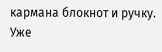кармана блокнот и ручку.
Уже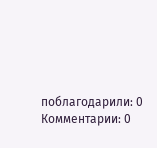поблагодарили: 0
Комментарии: 0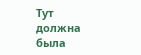Тут должна была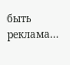быть реклама...